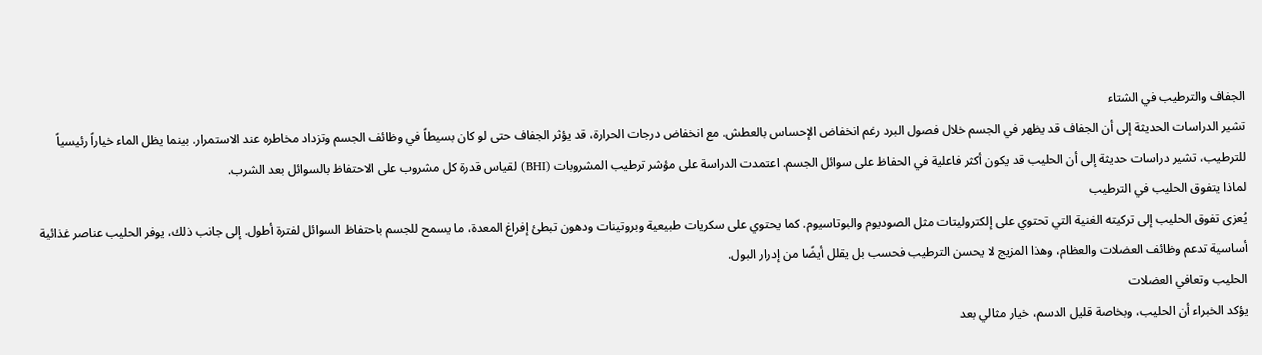الجفاف والترطيب في الشتاء
تشير الدراسات الحديثة إلى أن الجفاف قد يظهر في الجسم خلال فصول البرد رغم انخفاض الإحساس بالعطش. مع انخفاض درجات الحرارة، قد يؤثر الجفاف حتى لو كان بسيطاً في وظائف الجسم وتزداد مخاطره عند الاستمرار. بينما يظل الماء خياراً رئيسياً للترطيب، تشير دراسات حديثة إلى أن الحليب قد يكون أكثر فاعلية في الحفاظ على سوائل الجسم. اعتمدت الدراسة على مؤشر ترطيب المشروبات (BHI) لقياس قدرة كل مشروب على الاحتفاظ بالسوائل بعد الشرب.
لماذا يتفوق الحليب في الترطيب
يُعزى تفوق الحليب إلى تركيته الغنية التي تحتوي على إلكتروليتات مثل الصوديوم والبوتاسيوم. كما يحتوي على سكريات طبيعية وبروتينات ودهون تبطئ إفراغ المعدة، ما يسمح للجسم باحتفاظ السوائل لفترة أطول. إلى جانب ذلك، يوفر الحليب عناصر غذائية أساسية تدعم وظائف العضلات والعظام، وهذا المزيج لا يحسن الترطيب فحسب بل يقلل أيضًا من إدرار البول.
الحليب وتعافي العضلات
يؤكد الخبراء أن الحليب، وبخاصة قليل الدسم، خيار مثالي بعد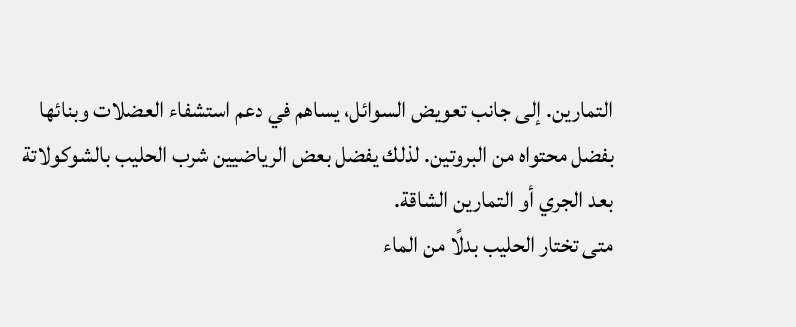التمارين. إلى جانب تعويض السوائل، يساهم في دعم استشفاء العضلات وبنائها بفضل محتواه من البروتين. لذلك يفضل بعض الرياضيين شرب الحليب بالشوكولاتة بعد الجري أو التمارين الشاقة.
متى تختار الحليب بدلًا من الماء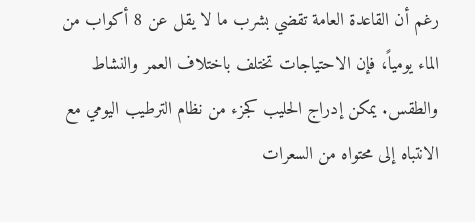رغم أن القاعدة العامة تقضي بشرب ما لا يقل عن 8 أكواب من الماء يومياً، فإن الاحتياجات تختلف باختلاف العمر والنشاط والطقس. يمكن إدراج الحليب كجزء من نظام الترطيب اليومي مع الانتباه إلى محتواه من السعرات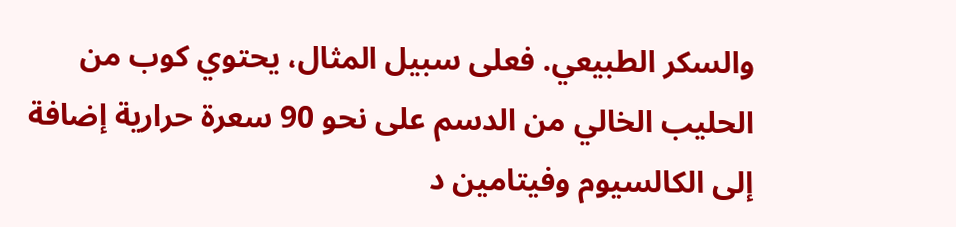والسكر الطبيعي. فعلى سبيل المثال، يحتوي كوب من الحليب الخالي من الدسم على نحو 90 سعرة حرارية إضافة إلى الكالسيوم وفيتامين د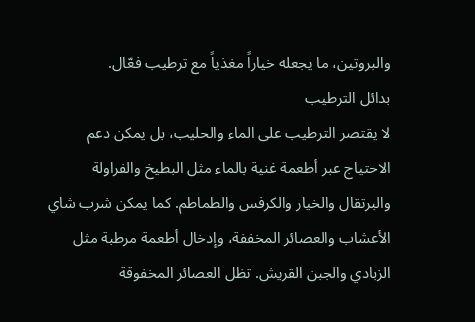والبروتين، ما يجعله خياراً مغذياً مع ترطيب فعّال.
بدائل الترطيب
لا يقتصر الترطيب على الماء والحليب، بل يمكن دعم الاحتياج عبر أطعمة غنية بالماء مثل البطيخ والفراولة والبرتقال والخيار والكرفس والطماطم. كما يمكن شرب شاي الأعشاب والعصائر المخففة، وإدخال أطعمة مرطبة مثل الزبادي والجبن القريش. تظل العصائر المخفوقة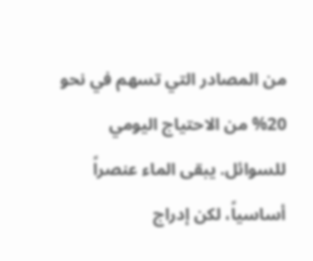من المصادر التي تسهم في نحو 20% من الاحتياج اليومي للسوائل. يبقى الماء عنصراً أساسياً، لكن إدراج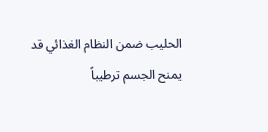الحليب ضمن النظام الغذائي قد يمنح الجسم ترطيباً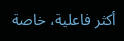أكثر فاعلية، خاصة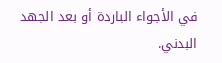في الأجواء الباردة أو بعد الجهد البدني.